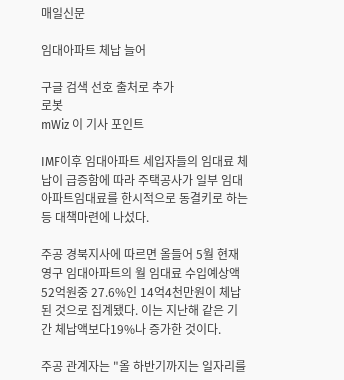매일신문

임대아파트 체납 늘어

구글 검색 선호 출처로 추가
로봇
mWiz 이 기사 포인트

IMF이후 임대아파트 세입자들의 임대료 체납이 급증함에 따라 주택공사가 일부 임대아파트임대료를 한시적으로 동결키로 하는 등 대책마련에 나섰다.

주공 경북지사에 따르면 올들어 5월 현재 영구 임대아파트의 월 임대료 수입예상액 52억원중 27.6%인 14억4천만원이 체납된 것으로 집계됐다. 이는 지난해 같은 기간 체납액보다19%나 증가한 것이다.

주공 관계자는 "올 하반기까지는 일자리를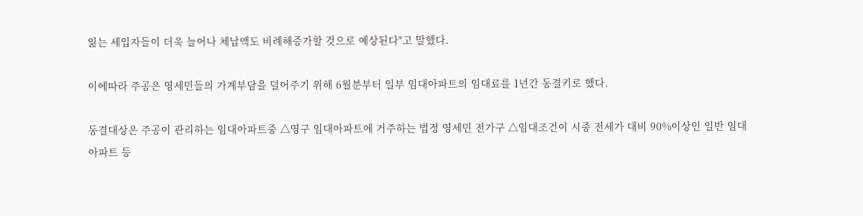잃는 세입자들이 더욱 늘어나 체납액도 비례해증가할 것으로 예상된다"고 말했다.

이에따라 주공은 영세민들의 가계부담을 덜어주기 위해 6월분부터 일부 임대아파트의 임대료를 1년간 동결키로 했다.

동결대상은 주공이 관리하는 임대아파트중 △영구 임대아파트에 거주하는 법정 영세민 전가구 △임대조건이 시중 전세가 대비 90%이상인 일반 임대아파트 등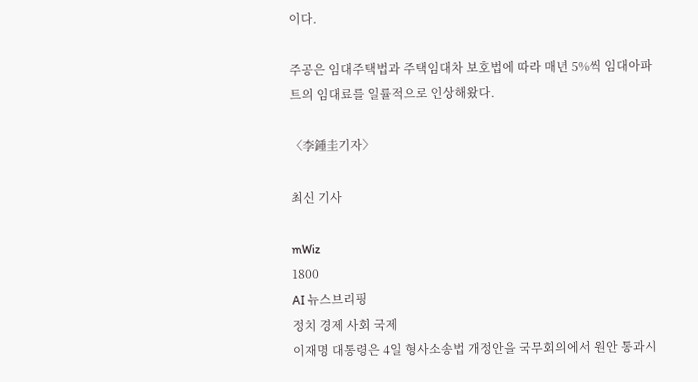이다.

주공은 임대주택법과 주택임대차 보호법에 따라 매년 5%씩 임대아파트의 임대료를 일률적으로 인상해왔다.

〈李鍾圭기자〉

최신 기사

mWiz
1800
AI 뉴스브리핑
정치 경제 사회 국제
이재명 대통령은 4일 형사소송법 개정안을 국무회의에서 원안 통과시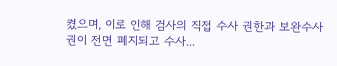켰으며, 이로 인해 검사의 직접 수사 권한과 보완수사권이 전면 폐지되고 수사...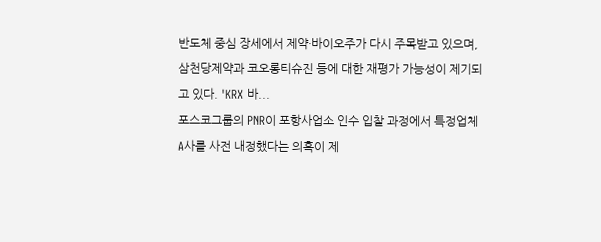반도체 중심 장세에서 제약·바이오주가 다시 주목받고 있으며, 삼천당제약과 코오롱티슈진 등에 대한 재평가 가능성이 제기되고 있다. 'KRX 바...
포스코그룹의 PNR이 포항사업소 인수 입찰 과정에서 특정업체 A사를 사전 내정했다는 의혹이 제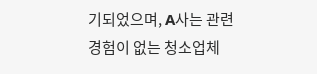기되었으며, A사는 관련 경험이 없는 청소업체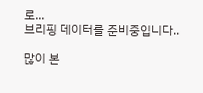로...
브리핑 데이터를 준비중입니다..

많이 본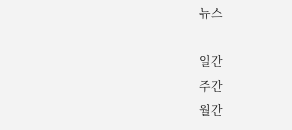뉴스

일간
주간
월간